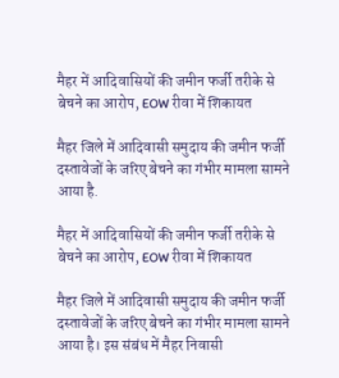मैहर में आदिवासियों की जमीन फर्जी तरीके से बेचने का आरोप, EOW रीवा में शिकायत

मैहर जिले में आदिवासी समुदाय की जमीन फर्जी दस्तावेजों के जरिए बेचने का गंभीर मामला सामने आया है.

मैहर में आदिवासियों की जमीन फर्जी तरीके से बेचने का आरोप, EOW रीवा में शिकायत

मैहर जिले में आदिवासी समुदाय की जमीन फर्जी दस्तावेजों के जरिए बेचने का गंभीर मामला सामने आया है। इस संबंध में मैहर निवासी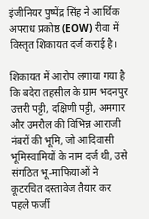इंजीनियर पुष्पेंद्र सिंह ने आर्थिक अपराध प्रकोष्ठ (EOW) रीवा में विस्तृत शिकायत दर्ज कराई है।

शिकायत में आरोप लगाया गया है कि बदेरा तहसील के ग्राम भदनपुर उत्तरी पट्टी, दक्षिणी पट्टी, अमगार और उमरौल की विभिन्न आराजी नंबरों की भूमि, जो आदिवासी भूमिस्वामियों के नाम दर्ज थी, उसे संगठित भू-माफियाओं ने कूटरचित दस्तावेज तैयार कर पहले फर्जी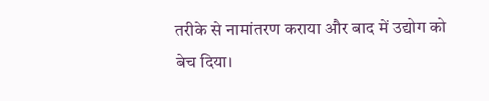तरीके से नामांतरण कराया और बाद में उद्योग को बेच दिया।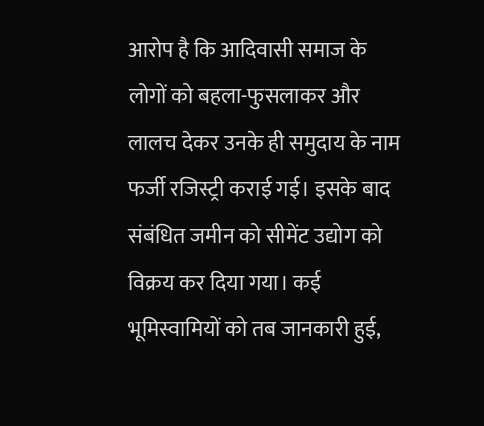आरोप है कि आदिवासी समाज के लोगों को बहला-फुसलाकर और लालच देकर उनके ही समुदाय के नाम फर्जी रजिस्ट्री कराई गई। इसके बाद संबंधित जमीन को सीमेंट उद्योग को विक्रय कर दिया गया। कई भूमिस्वामियों को तब जानकारी हुई,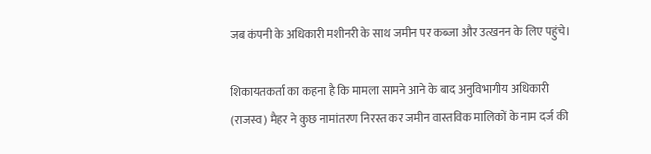जब कंपनी के अधिकारी मशीनरी के साथ जमीन पर कब्जा और उत्खनन के लिए पहुंचे।

शिकायतकर्ता का कहना है कि मामला सामने आने के बाद अनुविभागीय अधिकारी (राजस्व) मैहर ने कुछ नामांतरण निरस्त कर जमीन वास्तविक मालिकों के नाम दर्ज की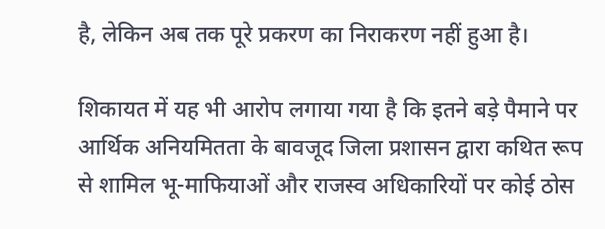है, लेकिन अब तक पूरे प्रकरण का निराकरण नहीं हुआ है।

शिकायत में यह भी आरोप लगाया गया है कि इतने बड़े पैमाने पर आर्थिक अनियमितता के बावजूद जिला प्रशासन द्वारा कथित रूप से शामिल भू-माफियाओं और राजस्व अधिकारियों पर कोई ठोस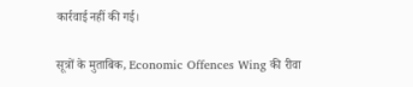कार्रवाई नहीं की गई।

सूत्रों के मुताबिक, Economic Offences Wing की रीवा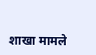शाखा मामले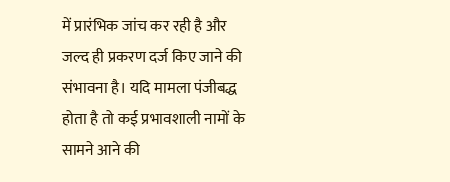में प्रारंभिक जांच कर रही है और जल्द ही प्रकरण दर्ज किए जाने की संभावना है। यदि मामला पंजीबद्ध होता है तो कई प्रभावशाली नामों के सामने आने की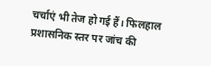चर्चाएं भी तेज हो गई हैं। फिलहाल प्रशासनिक स्तर पर जांच की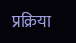प्रक्रिया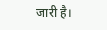जारी है।